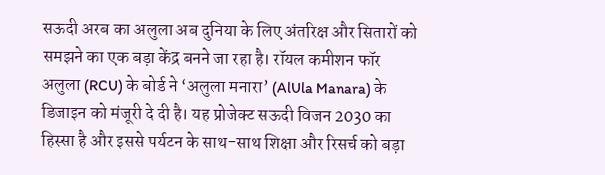सऊदी अरब का अलुला अब दुनिया के लिए अंतरिक्ष और सितारों को समझने का एक बड़ा केंद्र बनने जा रहा है। रॉयल कमीशन फॉर अलुला (RCU) के बोर्ड ने ‘अलुला मनारा’ (AlUla Manara) के डिजाइन को मंजूरी दे दी है। यह प्रोजेक्ट सऊदी विजन 2030 का हिस्सा है और इससे पर्यटन के साथ-साथ शिक्षा और रिसर्च को बड़ा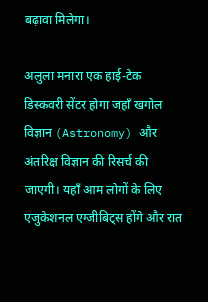बढ़ावा मिलेगा।

अलुला मनारा एक हाई-टेक डिस्कवरी सेंटर होगा जहाँ खगोल विज्ञान (Astronomy) और अंतरिक्ष विज्ञान की रिसर्च की जाएगी। यहाँ आम लोगों के लिए एजुकेशनल एग्जीबिट्स होंगे और रात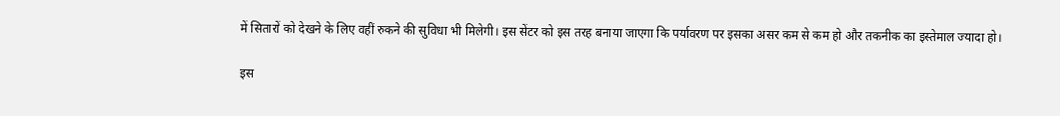में सितारों को देखने के लिए वहीं रुकने की सुविधा भी मिलेगी। इस सेंटर को इस तरह बनाया जाएगा कि पर्यावरण पर इसका असर कम से कम हो और तकनीक का इस्तेमाल ज्यादा हो।

इस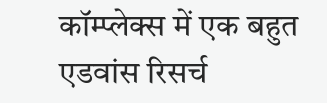कॉम्प्लेक्स में एक बहुत एडवांस रिसर्च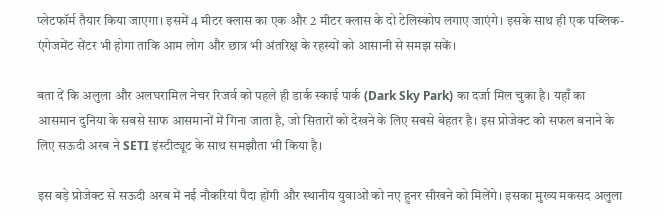प्लेटफॉर्म तैयार किया जाएगा। इसमें 4 मीटर क्लास का एक और 2 मीटर क्लास के दो टेलिस्कोप लगाए जाएंगे। इसके साथ ही एक पब्लिक-एंगेजमेंट सेंटर भी होगा ताकि आम लोग और छात्र भी अंतरिक्ष के रहस्यों को आसानी से समझ सकें।

बता दें कि अलुला और अलघरामिल नेचर रिजर्व को पहले ही डार्क स्काई पार्क (Dark Sky Park) का दर्जा मिल चुका है। यहाँ का आसमान दुनिया के सबसे साफ आसमानों में गिना जाता है, जो सितारों को देखने के लिए सबसे बेहतर है। इस प्रोजेक्ट को सफल बनाने के लिए सऊदी अरब ने SETI इंस्टीट्यूट के साथ समझौता भी किया है।

इस बड़े प्रोजेक्ट से सऊदी अरब में नई नौकरियां पैदा होंगी और स्थानीय युवाओं को नए हुनर सीखने को मिलेंगे। इसका मुख्य मकसद अलुला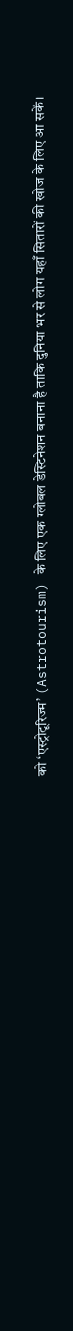को ‘एस्ट्रोटूरिज्म’ (Astrotourism) के लिए एक ग्लोबल डेस्टिनेशन बनाना है ताकि दुनिया भर से लोग यहाँ सितारों की खोज के लिए आ सकें।